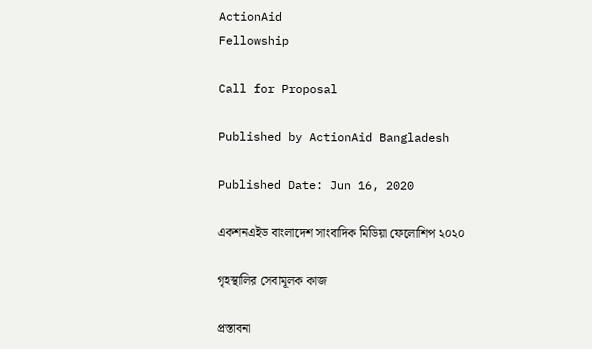ActionAid
Fellowship

Call for Proposal

Published by ActionAid Bangladesh

Published Date: Jun 16, 2020

একশনএইড বাংলাদেশ সাংবাদিক মিডিয়া ফেলোশিপ ২০২০

গৃহস্থালির সেবামূলক কাজ

প্রস্তাবনা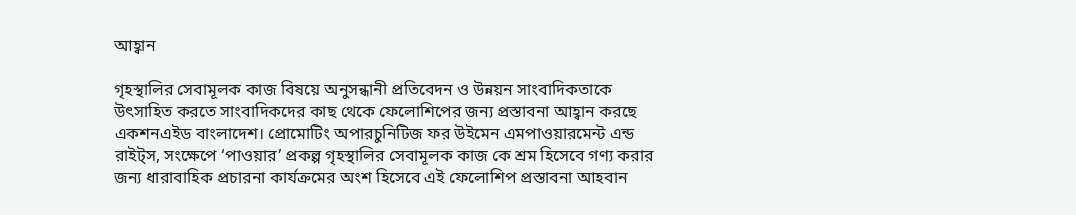আহ্বান

গৃহস্থালির সেবামূলক কাজ বিষয়ে অনুসন্ধানী প্রতিবেদন ও উন্নয়ন সাংবাদিকতাকে উৎসাহিত করতে সাংবাদিকদের কাছ থেকে ফেলোশিপের জন্য প্রস্তাবনা আহ্বান করছে একশনএইড বাংলাদেশ। প্রোমোটিং অপারচুনিটিজ ফর উইমেন এমপাওয়ারমেন্ট এন্ড রাইট্স, সংক্ষেপে ‘পাওয়ার’ প্রকল্প গৃহস্থালির সেবামূলক কাজ কে শ্রম হিসেবে গণ্য করার জন্য ধারাবাহিক প্রচারনা কার্যক্রমের অংশ হিসেবে এই ফেলোশিপ প্রস্তাবনা আহবান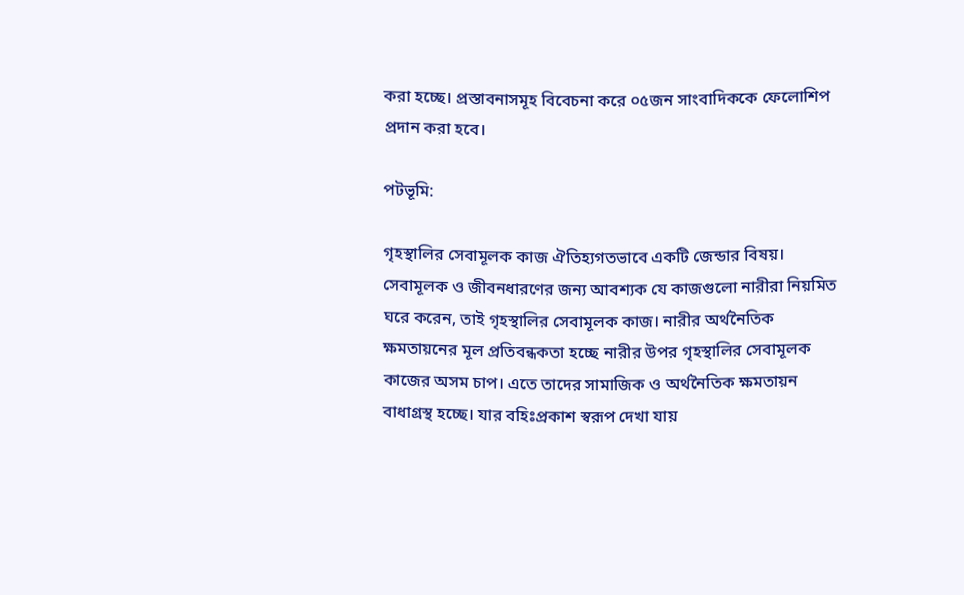করা হচ্ছে। প্রস্তাবনাসমূহ বিবেচনা করে ০৫জন সাংবাদিককে ফেলোশিপ প্রদান করা হবে।

পটভূমি:

গৃহস্থালির সেবামূলক কাজ ঐতিহ্যগতভাবে একটি জেন্ডার বিষয়। সেবামূলক ও জীবনধারণের জন্য আবশ্যক যে কাজগুলো নারীরা নিয়মিত ঘরে করেন, তাই গৃহস্থালির সেবামূলক কাজ। নারীর অর্থনৈতিক ক্ষমতায়নের মূল প্রতিবন্ধকতা হচ্ছে নারীর উপর গৃহস্থালির সেবামূলক কাজের অসম চাপ। এতে তাদের সামাজিক ও অর্থনৈতিক ক্ষমতায়ন বাধাগ্রস্থ হচ্ছে। যার বহিঃপ্রকাশ স্বরূপ দেখা যায়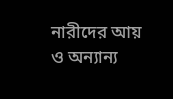নারীদের আয় ও অন্যান্য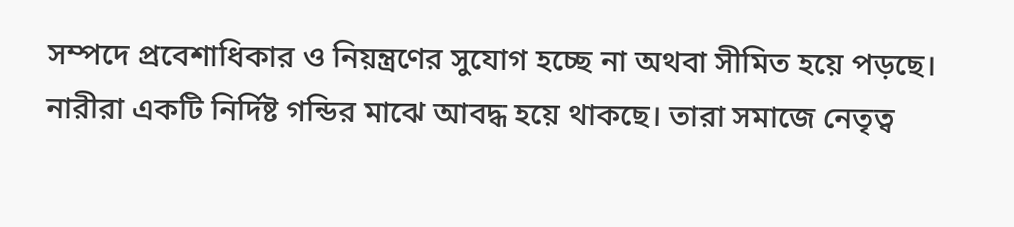সম্পদে প্রবেশাধিকার ও নিয়ন্ত্রণের সুযোগ হচ্ছে না অথবা সীমিত হয়ে পড়ছে। নারীরা একটি নির্দিষ্ট গন্ডির মাঝে আবদ্ধ হয়ে থাকছে। তারা সমাজে নেতৃত্ব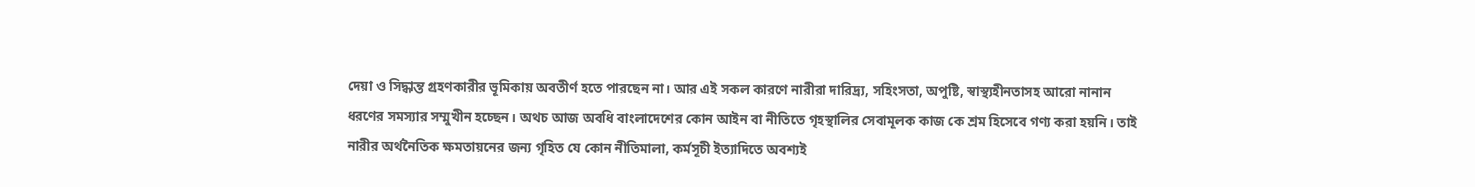দেয়া ও সিদ্ধান্ত গ্রহণকারীর ভূমিকায় অবতীর্ণ হতে পারছেন না। আর এই সকল কারণে নারীরা দারিদ্র্য, সহিংসতা, অপুষ্টি, স্বাস্থ্যহীনতাসহ আরো নানান ধরণের সমস্যার সম্মুখীন হচ্ছেন। অথচ আজ অবধি বাংলাদেশের কোন আইন বা নীতিতে গৃহস্থালির সেবামূলক কাজ কে শ্রম হিসেবে গণ্য করা হয়নি। তাই নারীর অর্থনৈতিক ক্ষমতায়নের জন্য গৃহিত যে কোন নীতিমালা, কর্মসূচী ইত্যাদিতে অবশ্যই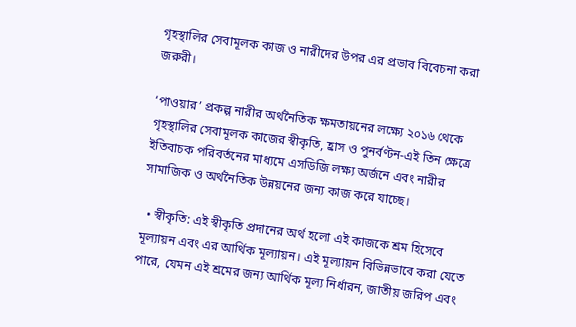গৃহস্থালির সেবামূলক কাজ ও নারীদের উপর এর প্রভাব বিবেচনা করা জরুরী।

‘পাওয়ার’ প্রকল্প নারীর অর্থনৈতিক ক্ষমতায়নের লক্ষ্যে ২০১৬ থেকে গৃহস্থালির সেবামূলক কাজের স্বীকৃতি, হ্রাস ও পুনর্বণ্টন-এই তিন ক্ষেত্রে ইতিবাচক পরিবর্তনের মাধ্যমে এসডিজি লক্ষ্য অর্জনে এবং নারীর সামাজিক ও অর্থনৈতিক উন্নয়নের জন্য কাজ করে যাচ্ছে।

  • স্বীকৃতি: এই স্বীকৃতি প্রদানের অর্থ হলো এই কাজকে শ্রম হিসেবে মূল্যায়ন এবং এর আর্থিক মূল্যায়ন। এই মূল্যায়ন বিভিন্নভাবে করা যেতে পারে, যেমন এই শ্রমের জন্য আর্থিক মূল্য নির্ধারন, জাতীয় জরিপ এবং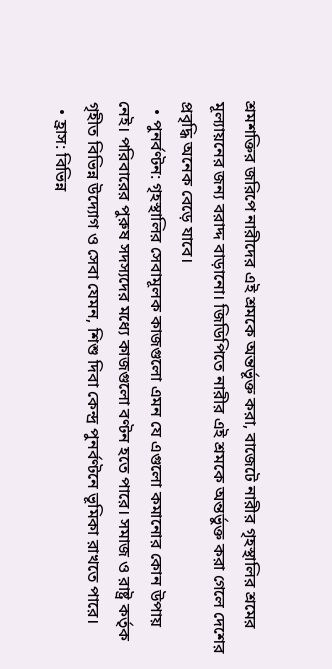শ্রমশক্তির জরিপে নারীদের এই শ্রমকে অন্তর্ভূক্ত করা, বাজেটে নারীর গৃহস্থালির শ্রমের মূল্যায়নের জন্য বরাদ্দ বাড়ানো। জিডিপিতে নারীর এই শ্রমকে অন্তর্ভুক্ত করা গেলে দেশের প্রবৃদ্ধি অনেক বেড়ে যাবে।
  • পুনর্বণ্টন: গৃহস্থালির সেবামূলক কাজগুলো এমন যে এগুলো কমানোর কোন উপায় নেই। পরিবারের পুরুষ সদস্যদের মধ্যে কাজগুলো বণ্টন হতে পারে। সমাজ ও রাষ্ট্র কর্তৃক গৃহীত বিভিন্ন উদ্যোগ ও সেবা যেমন, শিশু দিবা কেন্দ্র পুনর্বণ্টনে ভূমিকা রাখতে পারে।
  • হ্রাস: বিভিন্ন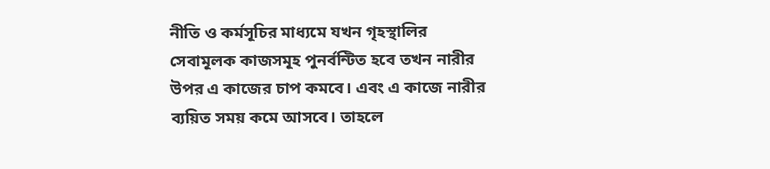নীতি ও কর্মসূচির মাধ্যমে যখন গৃহস্থালির সেবামূলক কাজসমূহ পুনর্বন্টিত হবে তখন নারীর উপর এ কাজের চাপ কমবে। এবং এ কাজে নারীর ব্যয়িত সময় কমে আসবে। তাহলে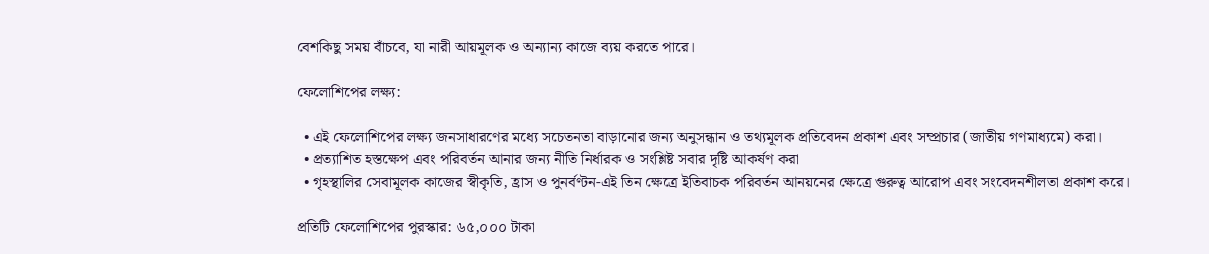বেশকিছু সময় বাঁচবে, যা নারী আয়মূলক ও অন্যান্য কাজে ব্যয় করতে পারে।

ফেলোশিপের লক্ষ্য:

  • এই ফেলোশিপের লক্ষ্য জনসাধারণের মধ্যে সচেতনতা বাড়ানোর জন্য অনুসন্ধান ও তথ্যমূলক প্রতিবেদন প্রকাশ এবং সম্প্রচার (জাতীয় গণমাধ্যমে) করা।
  • প্রত্যাশিত হস্তক্ষেপ এবং পরিবর্তন আনার জন্য নীতি নির্ধারক ও সংশ্লিষ্ট সবার দৃষ্টি আকর্ষণ করা
  • গৃহস্থালির সেবামূলক কাজের স্বীকৃতি, হ্রাস ও পুনর্বণ্টন-এই তিন ক্ষেত্রে ইতিবাচক পরিবর্তন আনয়নের ক্ষেত্রে গুরুত্ব আরোপ এবং সংবেদনশীলতা প্রকাশ করে।

প্রতিটি ফেলোশিপের পুরস্কার: ৬৫,০০০ টাকা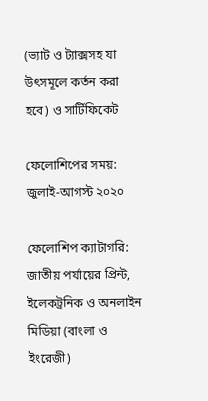(ভ্যাট ও ট্যাক্সসহ যা উৎসমূলে কর্তন করা হবে) ও সার্টিফিকেট

ফেলোশিপের সময়: জুলাই-আগস্ট ২০২০

ফেলোশিপ ক্যাটাগরি: জাতীয় পর্যায়ের প্রিন্ট, ইলেকট্রনিক ও অনলাইন মিডিয়া (বাংলা ও ইংরেজী)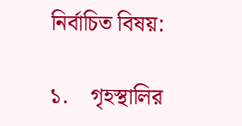নির্বাচিত বিষয়:

১.    গৃহস্থালির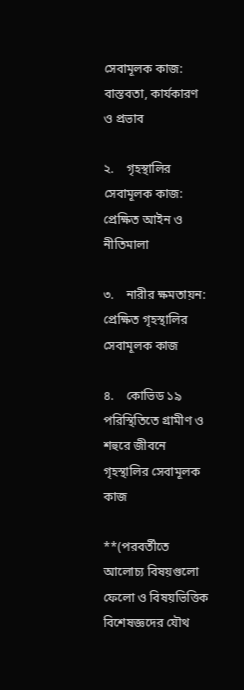সেবামূলক কাজ: বাস্তবতা, কার্যকারণ ও প্রভাব

২.    গৃহস্থালির সেবামূলক কাজ: প্রেক্ষিত আইন ও নীতিমালা

৩.    নারীর ক্ষমতায়ন: প্রেক্ষিত গৃহস্থালির সেবামূলক কাজ

৪.    কোভিড ১৯ পরিস্থিতিতে গ্রামীণ ও শহুরে জীবনে গৃহস্থালির সেবামূলক কাজ

**(পরবর্তীতে আলোচ্য বিষয়গুলো ফেলো ও বিষয়ভিত্তিক বিশেষজ্ঞদের যৌথ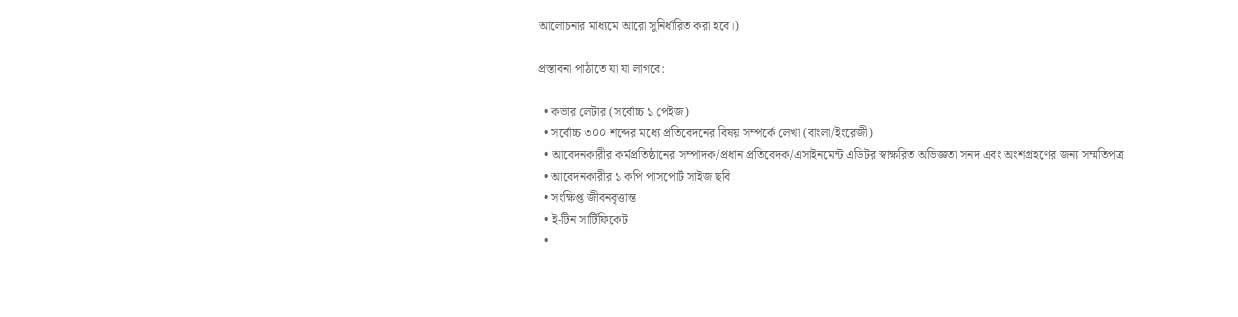আলোচনার মাধ্যমে আরো সুনির্ধারিত করা হবে।)

প্রস্তাবনা পাঠাতে যা যা লাগবে:

  • কভার লেটার (সর্বোচ্চ ১ পেইজ)
  • সর্বোচ্চ ৩০০ শব্দের মধ্যে প্রতিবেদনের বিষয় সম্পর্কে লেখা (বাংলা/ইংরেজী)
  • আবেদনকারীর কর্মপ্রতিষ্ঠানের সম্পাদক/প্রধান প্রতিবেদক/এসাইনমেন্ট এডিটর স্বাক্ষরিত অভিজ্ঞতা সনদ এবং অংশগ্রহণের জন্য সম্মতিপত্র
  • আবেদনকারীর ১ কপি পাসপোর্ট সাইজ ছবি
  • সংক্ষিপ্ত জীবনবৃত্তান্ত
  • ই-টিন সার্টিফিকেট
  •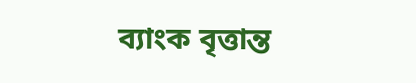ব্যাংক বৃত্তান্ত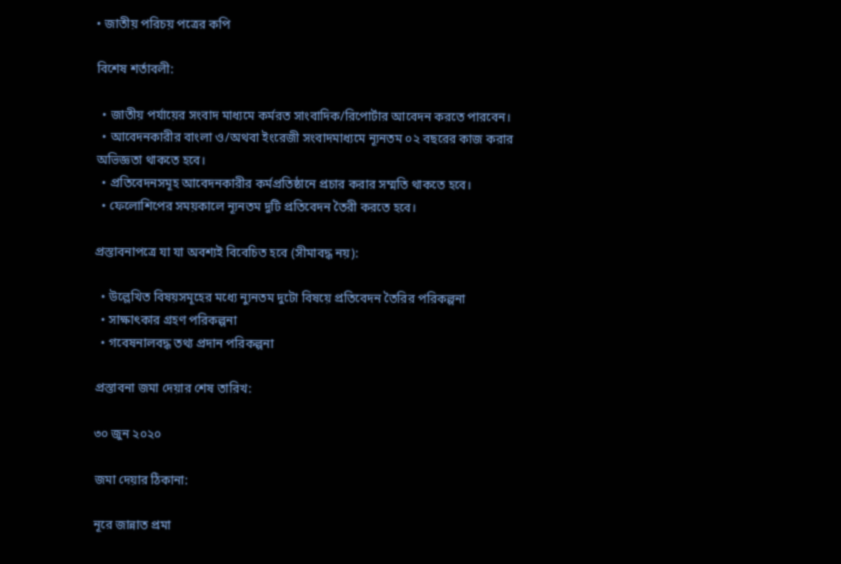• জাতীয় পরিচয় পত্রের কপি

বিশেষ শর্তাবলী:

  • জাতীয় পর্যায়ের সংবাদ মাধ্যমে কর্মরত সাংবাদিক/রিপোর্টার আবেদন করতে পারবেন।
  • আবেদনকারীর বাংলা ও/অথবা ইংরেজী সংবাদমাধ্যমে ন্যূনতম ০২ বছরের কাজ করার অভিজ্ঞতা থাকতে হবে।
  • প্রতিবেদনসমূহ আবেদনকারীর কর্মপ্রতিষ্ঠানে প্রচার করার সম্মতি থাকতে হবে।
  • ফেলোশিপের সময়কালে ন্যূনতম দুটি প্রতিবেদন তৈরী করতে হবে।

প্রস্তাবনাপত্রে যা যা অবশ্যই বিবেচিত হবে (সীমাবদ্ধ নয়):

  • উল্লেখিত বিষয়সমূহের মধ্যে ন্যুনতম দুটো বিষয়ে প্রতিবেদন তৈরির পরিকল্পনা
  • সাক্ষাৎকার গ্রহণ পরিকল্পনা
  • গবেষনালবদ্ধ তথ্য প্রদান পরিকল্পনা

প্রস্তাবনা জমা দেয়ার শেষ তারিখ:

৩০ জুন ২০২০

জমা দেয়ার ঠিকানা:

নূরে জান্নাত প্রমা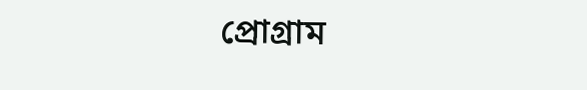প্রোগ্রাম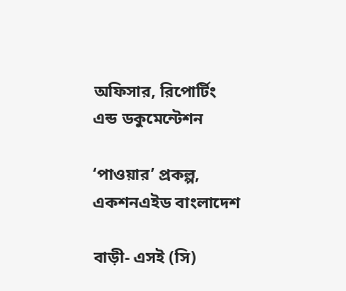অফিসার, রিপোর্টিং এন্ড ডকুমেন্টেশন

‘পাওয়ার’ প্রকল্প, একশনএইড বাংলাদেশ

বাড়ী- এসই (সি)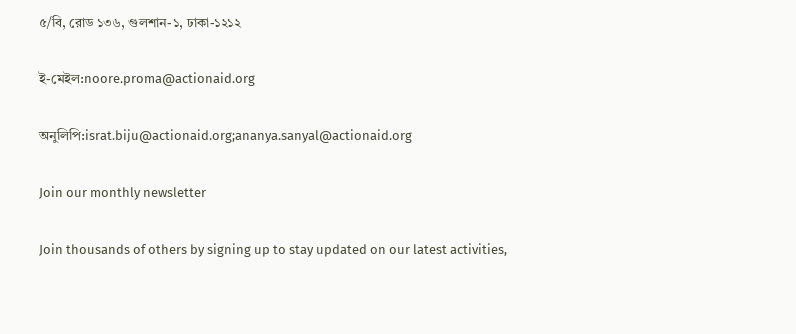৫/বি, রোড ১৩৬, গুলশান-১, ঢাকা-১২১২

ই-মেইল:noore.proma@actionaid.org

অনুলিপি:israt.biju@actionaid.org;ananya.sanyal@actionaid.org

Join our monthly newsletter

Join thousands of others by signing up to stay updated on our latest activities,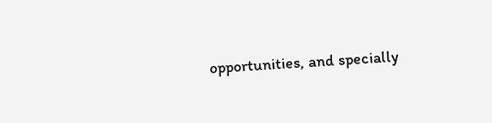opportunities, and specially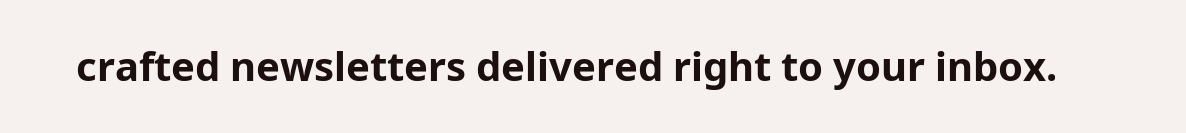crafted newsletters delivered right to your inbox.